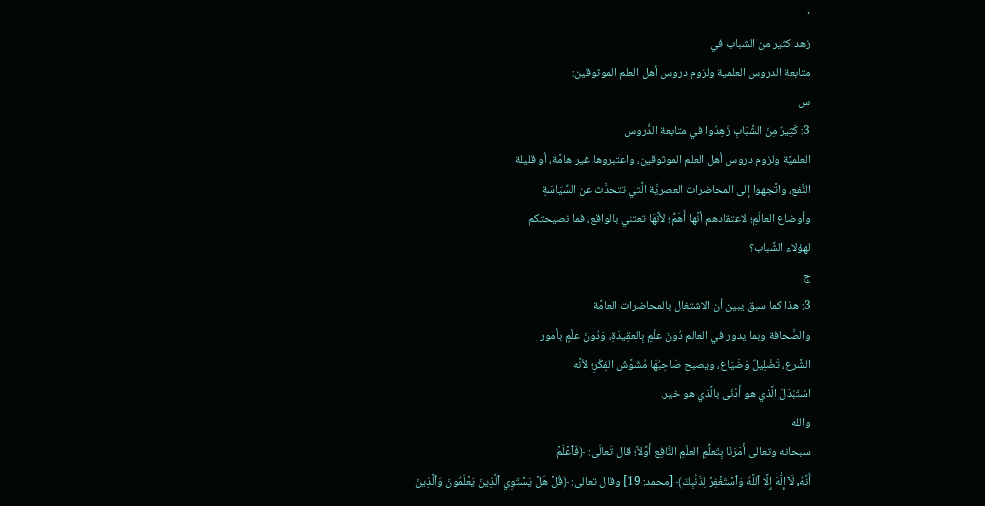·
زهد كثير من الشباب في
متابعة الدروس العلمية ولزوم دروس أهل العلم الموثوقين:
س
3: كَثِيرٌ مِنَ الشَّبَابِ زَهِدُوا في متابعة الدُّروس
العلميَّة ولزوم دروس أهل العلم الموثوقين، واعتبروها غير هامَّة، أو قليلة
النَّفع، واتَّجهوا إلى المحاضرات العصريَّة الَّتي تتحدَّث عن السِّيَاسَةِ
وأوضاع العالَمِ؛ لاعتقادهم أنَّها أَهَمُّ؛ لأنَّهَا تعتني بالواقع، فما نصيحتكم
لهؤلاء الشَّباب؟
ج
3: هذا كما سبق يبين أن الاشتغال بالمحاضرات العامَّة
والصَّحافة وبما يدور في العالم دُونَ علْمٍ بِالعقِيدَةِ، وَدُونَ علْمٍ بأمور
الشَّرع، تَضْلِيلٌ وَضَيَاع، ويصبح صَاحِبُهَا مُشَوَّشَ الفِكْرِ؛ لأنَّه
اسْتَبْدَلَ الَّذي هو أَدْنَى بالَّذي هو خير.
والله
سبحانه وتعالى أَمَرَنَا بِتَعلُّمِ العلْمِ النَّافِع أَوَّلاً؛ قال تَعالَى: ﴿فَٱعۡلَمۡ
أَنَّهُۥ لَآ إِلَٰهَ إِلَّا ٱللَّهُ وَٱسۡتَغۡفِرۡ لِذَنۢبِكَ﴾ [محمد: 19] وقال تعالى: ﴿قُلۡ هَلۡ يَسۡتَوِي ٱلَّذِينَ يَعۡلَمُونَ وَٱلَّذِينَ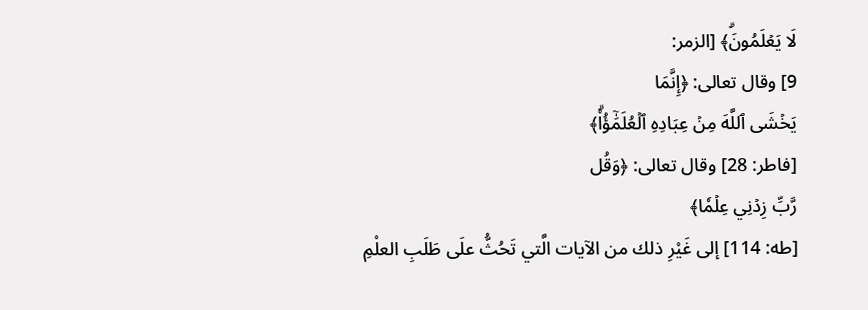لَا يَعۡلَمُونَۗ﴾ [الزمر:
9] وقال تعالى: ﴿إِنَّمَا
يَخۡشَى ٱللَّهَ مِنۡ عِبَادِهِ ٱلۡعُلَمَٰٓؤُاْۗ﴾
[فاطر: 28] وقال تعالى: ﴿وَقُل
رَّبِّ زِدۡنِي عِلۡمٗا﴾
[طه: 114] إلى غَيْرِ ذلك من الآيات الَّتي تَحُثُّ علَى طَلَبِ العلْمِ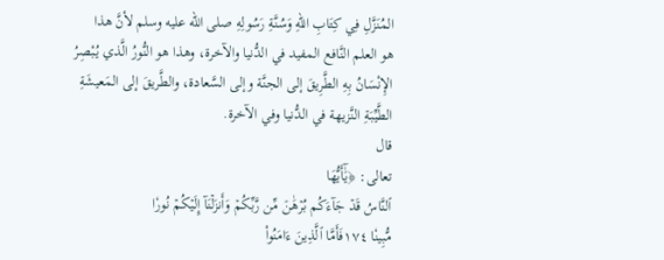المُنَزَّلِ فِي كِتَابِ اللهِ وَسُنَّةِ رَسُولِهِ صلى الله عليه وسلم لأنَّ هذا
هو العلم النَّافع المفيد في الدُّنيا والآخرة، وهذا هو النُّورُ الَّذي يُبْصِرُ
الإِنْسَانُ بِهِ الطَّرِيقَ إلى الجنَّة وإلى السَّعادة، والطَّريقَ إلى المَعيشَةِ
الطَّيِّبَةِ النَّزيهة في الدُّنيا وفي الآخرة.
قال
تعالى: ﴿يَٰٓأَيُّهَا
ٱلنَّاسُ قَدۡ جَآءَكُم بُرۡهَٰنٞ مِّن رَّبِّكُمۡ وَأَنزَلۡنَآ إِلَيۡكُمۡ نُورٗا
مُّبِينٗا ١٧٤فَأَمَّا ٱلَّذِينَ ءَامَنُواْ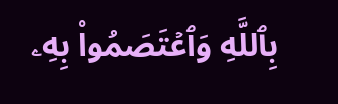بِٱللَّهِ وَٱعۡتَصَمُواْ بِهِۦ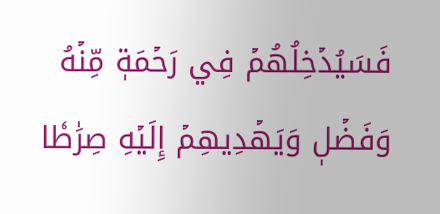فَسَيُدۡخِلُهُمۡ فِي رَحۡمَةٖ مِّنۡهُ وَفَضۡلٖ وَيَهۡدِيهِمۡ إِلَيۡهِ صِرَٰطٗا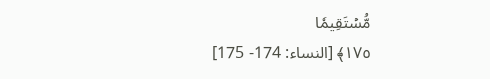مُّسۡتَقِيمٗا
١٧٥﴾ [النساء: 174- 175]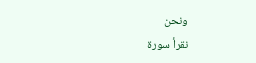ونحن
نقرأ سورة